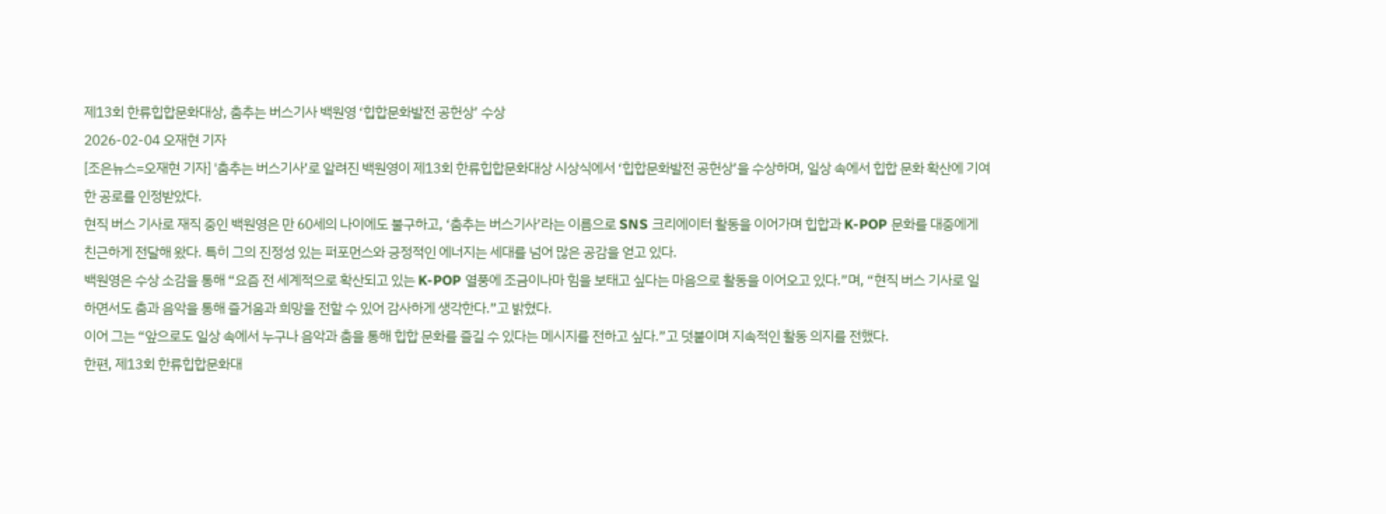제13회 한류힙합문화대상, 춤추는 버스기사 백원영 ‘힙합문화발전 공헌상’ 수상
2026-02-04 오재현 기자
[조은뉴스=오재현 기자] '춤추는 버스기사’로 알려진 백원영이 제13회 한류힙합문화대상 시상식에서 ‘힙합문화발전 공헌상’을 수상하며, 일상 속에서 힙합 문화 확산에 기여한 공로를 인정받았다.
현직 버스 기사로 재직 중인 백원영은 만 60세의 나이에도 불구하고, ‘춤추는 버스기사’라는 이름으로 SNS 크리에이터 활동을 이어가며 힙합과 K-POP 문화를 대중에게 친근하게 전달해 왔다. 특히 그의 진정성 있는 퍼포먼스와 긍정적인 에너지는 세대를 넘어 많은 공감을 얻고 있다.
백원영은 수상 소감을 통해 “요즘 전 세계적으로 확산되고 있는 K-POP 열풍에 조금이나마 힘을 보태고 싶다는 마음으로 활동을 이어오고 있다.”며, “현직 버스 기사로 일하면서도 춤과 음악을 통해 즐거움과 희망을 전할 수 있어 감사하게 생각한다.”고 밝혔다.
이어 그는 “앞으로도 일상 속에서 누구나 음악과 춤을 통해 힙합 문화를 즐길 수 있다는 메시지를 전하고 싶다.”고 덧붙이며 지속적인 활동 의지를 전했다.
한편, 제13회 한류힙합문화대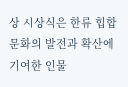상 시상식은 한류 힙합 문화의 발전과 확산에 기여한 인물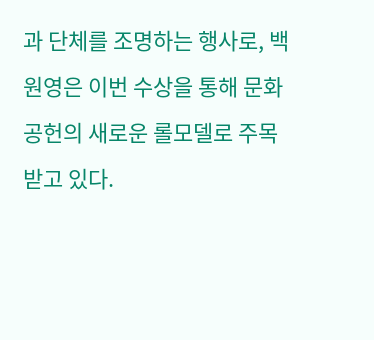과 단체를 조명하는 행사로, 백원영은 이번 수상을 통해 문화 공헌의 새로운 롤모델로 주목받고 있다.